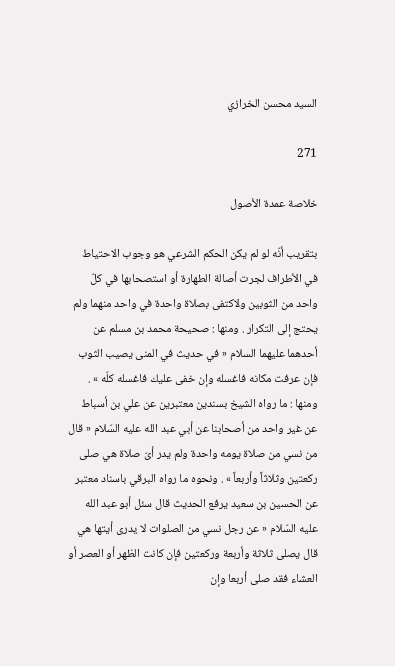السيد محسن الخرازي

271

خلاصة عمدة الأصول

بتقريب أنّه لو لم يكن الحكم الشرعي هو وجوب الاحتياط في الأطراف لجرت أصالة الطهارة أو استصحابها في كلّ واحد من الثوبين ولاكتفى بصلاة واحدة في واحد منهما ولم يحتج إلى التكرار . ومنها : صحيحة محمد بن مسلم عن أحدهما عليهما السلام « في حديث في المنى يصيب الثوب فإن عرفت مكانه فاغسله وإن خفى عليك فاغسله كلّه » . ومنها : ما رواه الشيخ بسندين معتبرين عن علي بن أسباط عن غير واحد من أصحابنا عن أبي عبد الله عليه السّلام « قال من نسي من صلاة يومه واحدة ولم يدر أىّ صلاة هي صلى ركعتين وثلاثاً وأربعاً » . ونحوه ما رواه البرقي باسناد معتبر عن الحسين بن سعيد يرفع الحديث قال سئل أبو عبد الله عليه السّلام « عن رجل نسي من الصلوات لا يدرى أيتها هي قال يصلى ثلاثة وأربعة وركعتين فإن كانت الظهر أو العصر أو العشاء فقد صلى أربعا وإن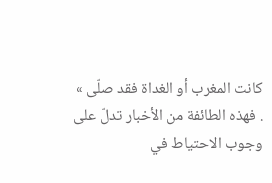كانت المغرب أو الغداة فقد صلّى » . فهذه الطائفة من الأخبار تدلّ على وجوب الاحتياط في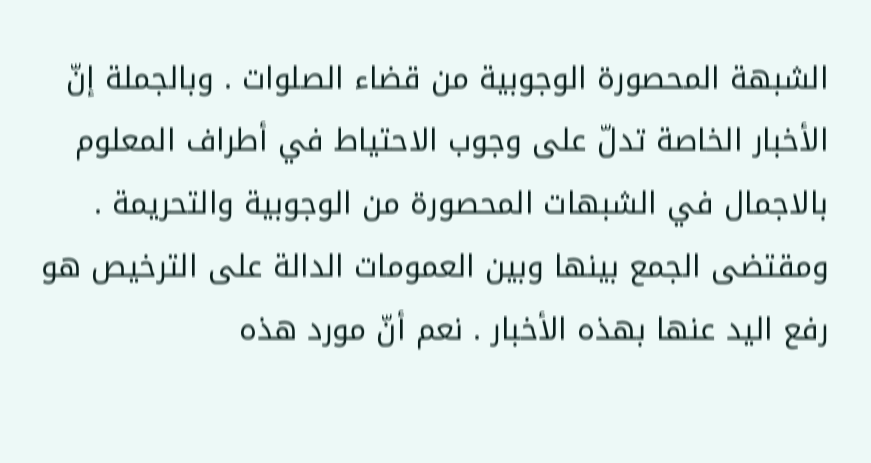الشبهة المحصورة الوجوبية من قضاء الصلوات . وبالجملة إنّ الأخبار الخاصة تدلّ على وجوب الاحتياط في أطراف المعلوم بالاجمال في الشبهات المحصورة من الوجوبية والتحريمة . ومقتضى الجمع بينها وبين العمومات الدالة على الترخيص هو رفع اليد عنها بهذه الأخبار . نعم أنّ مورد هذه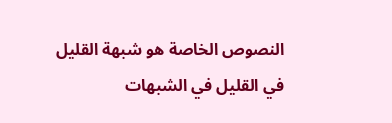النصوص الخاصة هو شبهة القليل في القليل في الشبهات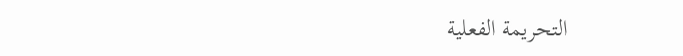التحريمة الفعلية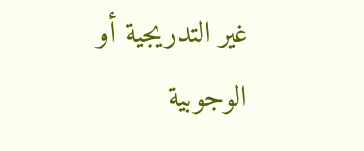غير التدريجية أو الوجوبية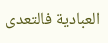العبادية فالتعدى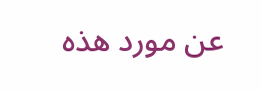عن مورد هذه